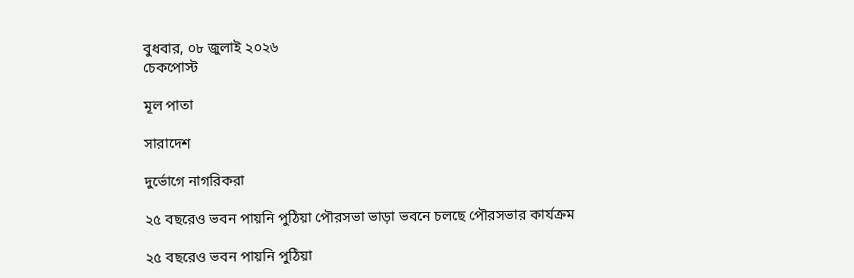বুধবার, ০৮ জুলাই ২০২৬
চেকপোস্ট

মূল পাতা

সারাদেশ

দুর্ভোগে নাগরিকরা

২৫ বছরেও ভবন পায়নি পুঠিয়া পৌরসভা ভাড়া ভবনে চলছে পৌরসভার কার্যক্রম

২৫ বছরেও ভবন পায়নি পুঠিয়া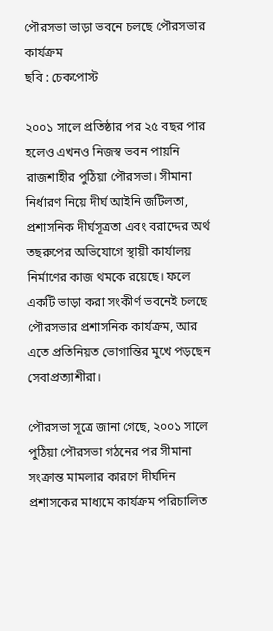পৌরসভা ভাড়া ভবনে চলছে পৌরসভার কার্যক্রম
ছবি : চেকপোস্ট

২০০১ সালে প্রতিষ্ঠার পর ২৫ বছর পার হলেও এখনও নিজস্ব ভবন পায়নি রাজশাহীর পুঠিয়া পৌরসভা। সীমানা নির্ধারণ নিয়ে দীর্ঘ আইনি জটিলতা, প্রশাসনিক দীর্ঘসূত্রতা এবং বরাদ্দের অর্থ তছরুপের অভিযোগে স্থায়ী কার্যালয় নির্মাণের কাজ থমকে রয়েছে। ফলে একটি ভাড়া করা সংকীর্ণ ভবনেই চলছে পৌরসভার প্রশাসনিক কার্যক্রম, আর এতে প্রতিনিয়ত ভোগান্তির মুখে পড়ছেন সেবাপ্রত্যাশীরা।

পৌরসভা সূত্রে জানা গেছে, ২০০১ সালে পুঠিয়া পৌরসভা গঠনের পর সীমানা সংক্রান্ত মামলার কারণে দীর্ঘদিন প্রশাসকের মাধ্যমে কার্যক্রম পরিচালিত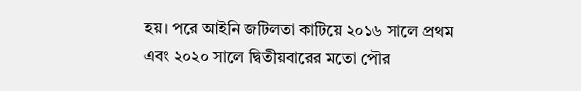হয়। পরে আইনি জটিলতা কাটিয়ে ২০১৬ সালে প্রথম এবং ২০২০ সালে দ্বিতীয়বারের মতো পৌর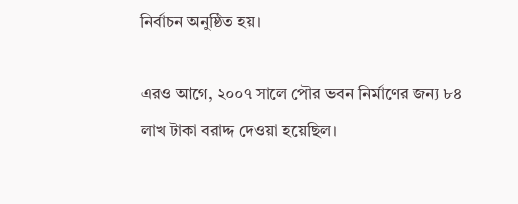নির্বাচন অনুষ্ঠিত হয়।

এরও আগে, ২০০৭ সালে পৌর ভবন নির্মাণের জন্য ৮৪ লাখ টাকা বরাদ্দ দেওয়া হয়েছিল।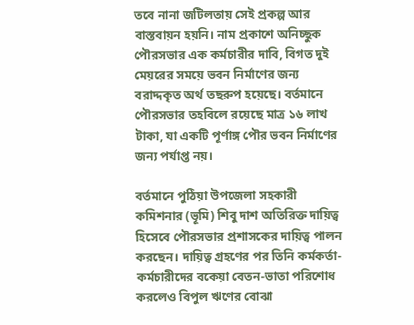তবে নানা জটিলতায় সেই প্রকল্প আর বাস্তবায়ন হয়নি। নাম প্রকাশে অনিচ্ছুক পৌরসভার এক কর্মচারীর দাবি, বিগত দুই মেয়রের সময়ে ভবন নির্মাণের জন্য বরাদ্দকৃত অর্থ তছরুপ হয়েছে। বর্তমানে পৌরসভার তহবিলে রয়েছে মাত্র ১৬ লাখ টাকা, যা একটি পূর্ণাঙ্গ পৌর ভবন নির্মাণের জন্য পর্যাপ্ত নয়।

বর্তমানে পুঠিয়া উপজেলা সহকারী কমিশনার (ভূমি) শিবু দাশ অতিরিক্ত দায়িত্ব হিসেবে পৌরসভার প্রশাসকের দায়িত্ব পালন করছেন। দায়িত্ব গ্রহণের পর তিনি কর্মকর্তা-কর্মচারীদের বকেয়া বেতন-ভাতা পরিশোধ করলেও বিপুল ঋণের বোঝা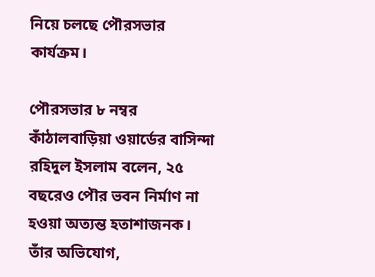নিয়ে চলছে পৌরসভার কার্যক্রম।

পৌরসভার ৮ নম্বর কাঁঠালবাড়িয়া ওয়ার্ডের বাসিন্দা রহিদুল ইসলাম বলেন, ২৫ বছরেও পৌর ভবন নির্মাণ না হওয়া অত্যন্ত হতাশাজনক। তাঁর অভিযোগ,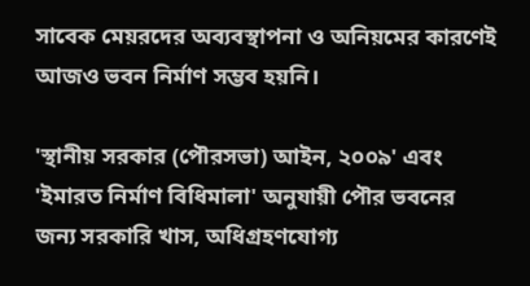সাবেক মেয়রদের অব্যবস্থাপনা ও অনিয়মের কারণেই আজও ভবন নির্মাণ সম্ভব হয়নি।

'স্থানীয় সরকার (পৌরসভা) আইন, ২০০৯' এবং 'ইমারত নির্মাণ বিধিমালা' অনুযায়ী পৌর ভবনের জন্য সরকারি খাস, অধিগ্রহণযোগ্য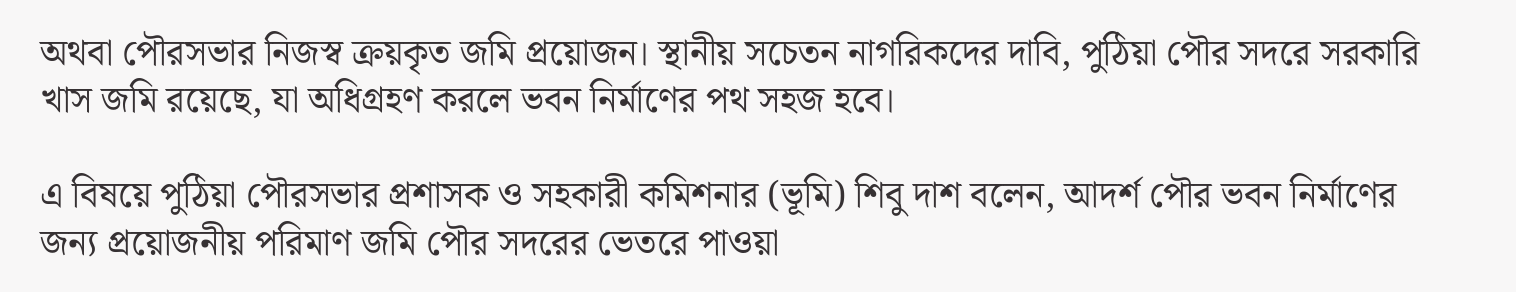অথবা পৌরসভার নিজস্ব ক্রয়কৃত জমি প্রয়োজন। স্থানীয় সচেতন নাগরিকদের দাবি, পুঠিয়া পৌর সদরে সরকারি খাস জমি রয়েছে, যা অধিগ্রহণ করলে ভবন নির্মাণের পথ সহজ হবে।

এ বিষয়ে পুঠিয়া পৌরসভার প্রশাসক ও সহকারী কমিশনার (ভূমি) শিবু দাশ বলেন, আদর্শ পৌর ভবন নির্মাণের জন্য প্রয়োজনীয় পরিমাণ জমি পৌর সদরের ভেতরে পাওয়া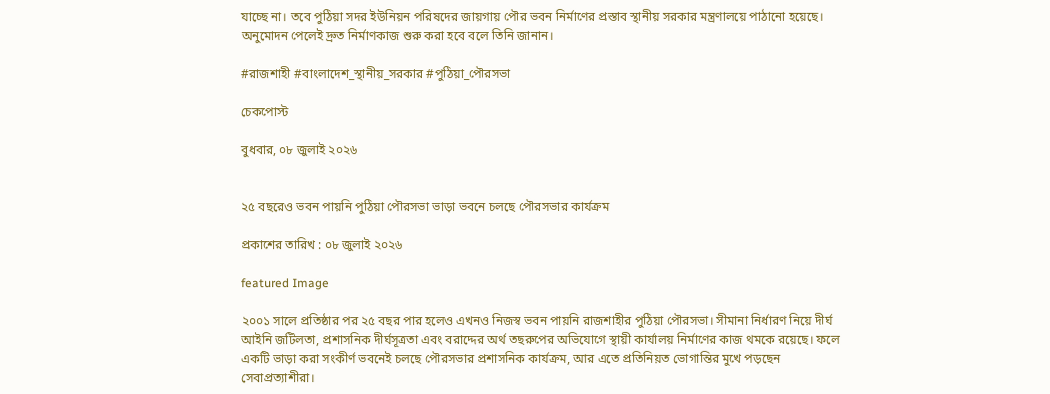যাচ্ছে না। তবে পুঠিয়া সদর ইউনিয়ন পরিষদের জায়গায় পৌর ভবন নির্মাণের প্রস্তাব স্থানীয় সরকার মন্ত্রণালয়ে পাঠানো হয়েছে। অনুমোদন পেলেই দ্রুত নির্মাণকাজ শুরু করা হবে বলে তিনি জানান।

#রাজশাহী #বাংলাদেশ_স্থানীয়_সরকার #পুঠিয়া_পৌরসভা

চেকপোস্ট

বুধবার, ০৮ জুলাই ২০২৬


২৫ বছরেও ভবন পায়নি পুঠিয়া পৌরসভা ভাড়া ভবনে চলছে পৌরসভার কার্যক্রম

প্রকাশের তারিখ : ০৮ জুলাই ২০২৬

featured Image

২০০১ সালে প্রতিষ্ঠার পর ২৫ বছর পার হলেও এখনও নিজস্ব ভবন পায়নি রাজশাহীর পুঠিয়া পৌরসভা। সীমানা নির্ধারণ নিয়ে দীর্ঘ আইনি জটিলতা, প্রশাসনিক দীর্ঘসূত্রতা এবং বরাদ্দের অর্থ তছরুপের অভিযোগে স্থায়ী কার্যালয় নির্মাণের কাজ থমকে রয়েছে। ফলে একটি ভাড়া করা সংকীর্ণ ভবনেই চলছে পৌরসভার প্রশাসনিক কার্যক্রম, আর এতে প্রতিনিয়ত ভোগান্তির মুখে পড়ছেন সেবাপ্রত্যাশীরা।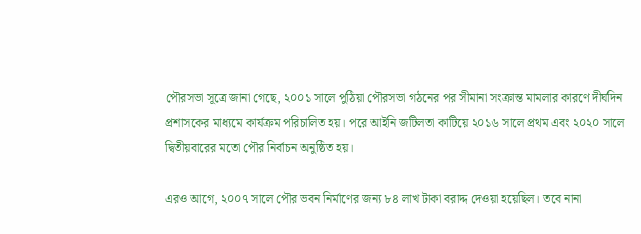পৌরসভা সূত্রে জানা গেছে, ২০০১ সালে পুঠিয়া পৌরসভা গঠনের পর সীমানা সংক্রান্ত মামলার কারণে দীর্ঘদিন প্রশাসকের মাধ্যমে কার্যক্রম পরিচালিত হয়। পরে আইনি জটিলতা কাটিয়ে ২০১৬ সালে প্রথম এবং ২০২০ সালে দ্বিতীয়বারের মতো পৌর নির্বাচন অনুষ্ঠিত হয়।

এরও আগে, ২০০৭ সালে পৌর ভবন নির্মাণের জন্য ৮৪ লাখ টাকা বরাদ্দ দেওয়া হয়েছিল। তবে নানা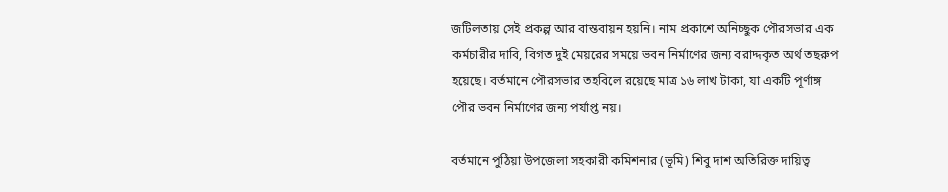জটিলতায় সেই প্রকল্প আর বাস্তবায়ন হয়নি। নাম প্রকাশে অনিচ্ছুক পৌরসভার এক কর্মচারীর দাবি, বিগত দুই মেয়রের সময়ে ভবন নির্মাণের জন্য বরাদ্দকৃত অর্থ তছরুপ হয়েছে। বর্তমানে পৌরসভার তহবিলে রয়েছে মাত্র ১৬ লাখ টাকা, যা একটি পূর্ণাঙ্গ পৌর ভবন নির্মাণের জন্য পর্যাপ্ত নয়।

বর্তমানে পুঠিয়া উপজেলা সহকারী কমিশনার (ভূমি) শিবু দাশ অতিরিক্ত দায়িত্ব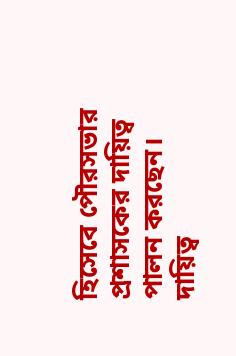হিসেবে পৌরসভার প্রশাসকের দায়িত্ব পালন করছেন। দায়িত্ব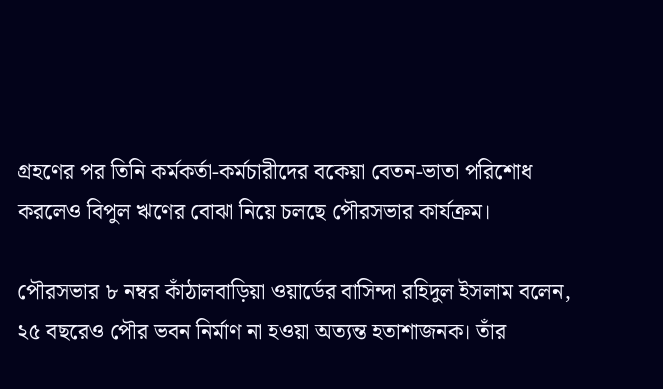গ্রহণের পর তিনি কর্মকর্তা-কর্মচারীদের বকেয়া বেতন-ভাতা পরিশোধ করলেও বিপুল ঋণের বোঝা নিয়ে চলছে পৌরসভার কার্যক্রম।

পৌরসভার ৮ নম্বর কাঁঠালবাড়িয়া ওয়ার্ডের বাসিন্দা রহিদুল ইসলাম বলেন, ২৫ বছরেও পৌর ভবন নির্মাণ না হওয়া অত্যন্ত হতাশাজনক। তাঁর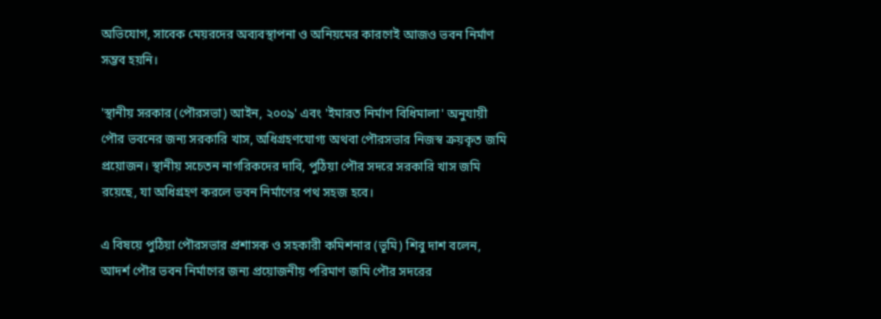অভিযোগ, সাবেক মেয়রদের অব্যবস্থাপনা ও অনিয়মের কারণেই আজও ভবন নির্মাণ সম্ভব হয়নি।

'স্থানীয় সরকার (পৌরসভা) আইন, ২০০৯' এবং 'ইমারত নির্মাণ বিধিমালা' অনুযায়ী পৌর ভবনের জন্য সরকারি খাস, অধিগ্রহণযোগ্য অথবা পৌরসভার নিজস্ব ক্রয়কৃত জমি প্রয়োজন। স্থানীয় সচেতন নাগরিকদের দাবি, পুঠিয়া পৌর সদরে সরকারি খাস জমি রয়েছে, যা অধিগ্রহণ করলে ভবন নির্মাণের পথ সহজ হবে।

এ বিষয়ে পুঠিয়া পৌরসভার প্রশাসক ও সহকারী কমিশনার (ভূমি) শিবু দাশ বলেন, আদর্শ পৌর ভবন নির্মাণের জন্য প্রয়োজনীয় পরিমাণ জমি পৌর সদরের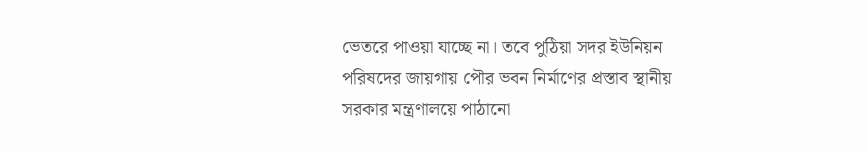ভেতরে পাওয়া যাচ্ছে না। তবে পুঠিয়া সদর ইউনিয়ন পরিষদের জায়গায় পৌর ভবন নির্মাণের প্রস্তাব স্থানীয় সরকার মন্ত্রণালয়ে পাঠানো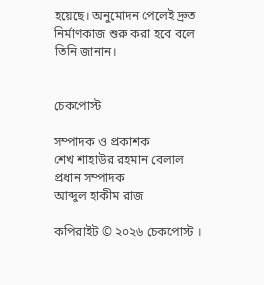হয়েছে। অনুমোদন পেলেই দ্রুত নির্মাণকাজ শুরু করা হবে বলে তিনি জানান।


চেকপোস্ট

সম্পাদক ও প্রকাশক
শেখ শাহাউর রহমান বেলাল
প্রধান সম্পাদক
আব্দুল হাকীম রাজ

কপিরাইট © ২০২৬ চেকপোস্ট ।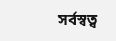সর্বস্বত্ব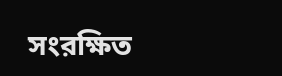সংরক্ষিত